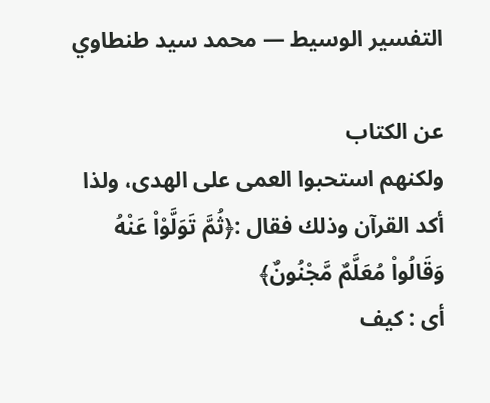التفسير الوسيط — محمد سيد طنطاوي

عن الكتاب
ولكنهم استحبوا العمى على الهدى، ولذا أكد القرآن وذلك فقال :﴿ثُمَّ تَوَلَّوْاْ عَنْهُ وَقَالُواْ مُعَلَّمٌ مَّجْنُونٌ﴾
أى : كيف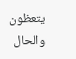يتعظون والحال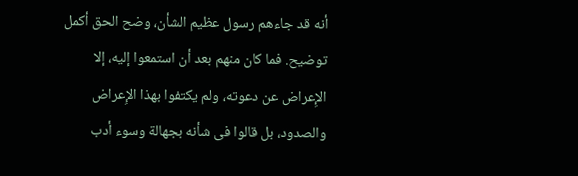أنه قد جاءهم رسول عظيم الشأن، وضح الحق أكمل توضيح. فما كان منهم بعد أن استمعوا إليه، إلا الإِعراض عن دعوته، ولم يكتفوا بهذا الإِعراض والصدود، بل قالوا فى شأنه بجهالة وسوء أدب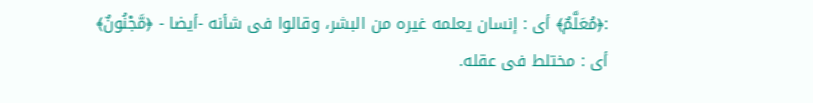:﴿مُعَلَّمٌ﴾ أى : إنسان يعلمه غيره من البشر، وقالوا فى شأنه -أيضا - ﴿مَّجْنُونٌ﴾ أى : مختلط فى عقله.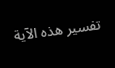تفسير هذه الآية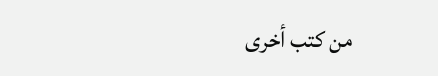من كتب أخرى